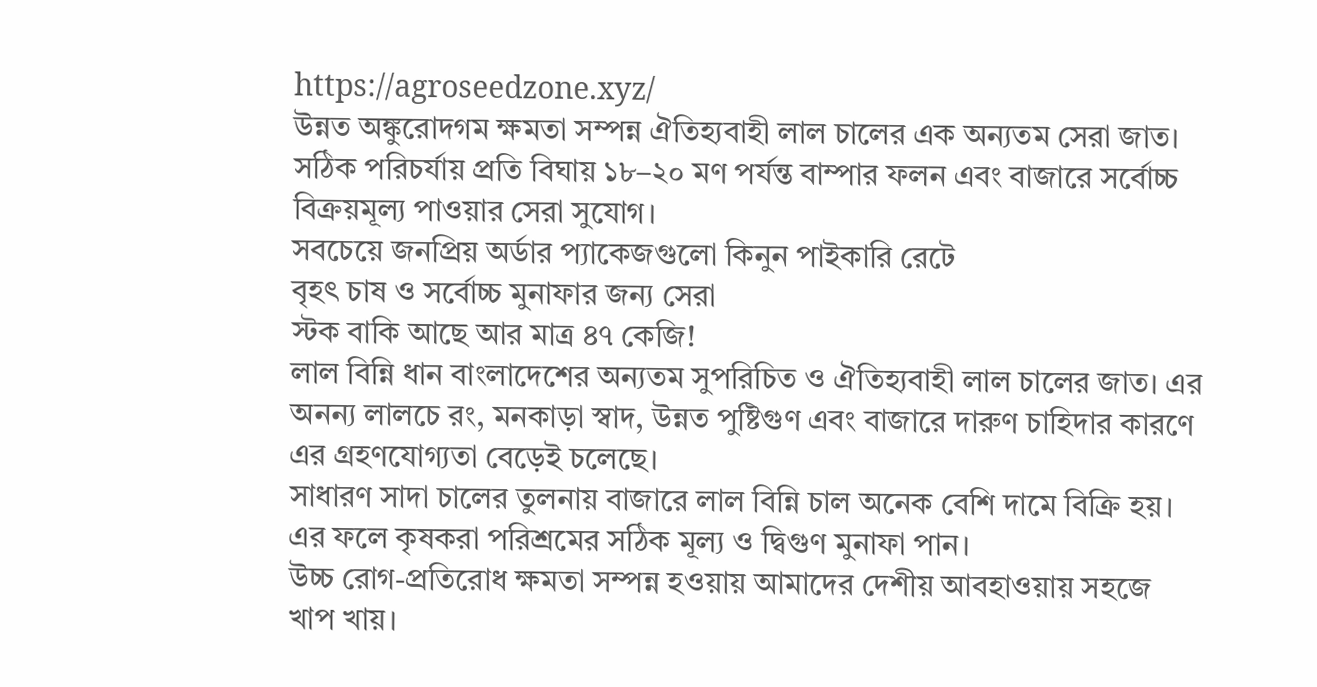https://agroseedzone.xyz/
উন্নত অঙ্কুরোদগম ক্ষমতা সম্পন্ন ঐতিহ্যবাহী লাল চালের এক অন্যতম সেরা জাত। সঠিক পরিচর্যায় প্রতি বিঘায় ১৮–২০ মণ পর্যন্ত বাম্পার ফলন এবং বাজারে সর্বোচ্চ বিক্রয়মূল্য পাওয়ার সেরা সুযোগ।
সবচেয়ে জনপ্রিয় অর্ডার প্যাকেজগুলো কিনুন পাইকারি রেটে
বৃহৎ চাষ ও সর্বোচ্চ মুনাফার জন্য সেরা
স্টক বাকি আছে আর মাত্র ৪৭ কেজি!
লাল বিন্নি ধান বাংলাদেশের অন্যতম সুপরিচিত ও ঐতিহ্যবাহী লাল চালের জাত। এর অনন্য লালচে রং, মনকাড়া স্বাদ, উন্নত পুষ্টিগুণ এবং বাজারে দারুণ চাহিদার কারণে এর গ্রহণযোগ্যতা বেড়েই চলেছে।
সাধারণ সাদা চালের তুলনায় বাজারে লাল বিন্নি চাল অনেক বেশি দামে বিক্রি হয়। এর ফলে কৃষকরা পরিশ্রমের সঠিক মূল্য ও দ্বিগুণ মুনাফা পান।
উচ্চ রোগ-প্রতিরোধ ক্ষমতা সম্পন্ন হওয়ায় আমাদের দেশীয় আবহাওয়ায় সহজে খাপ খায়।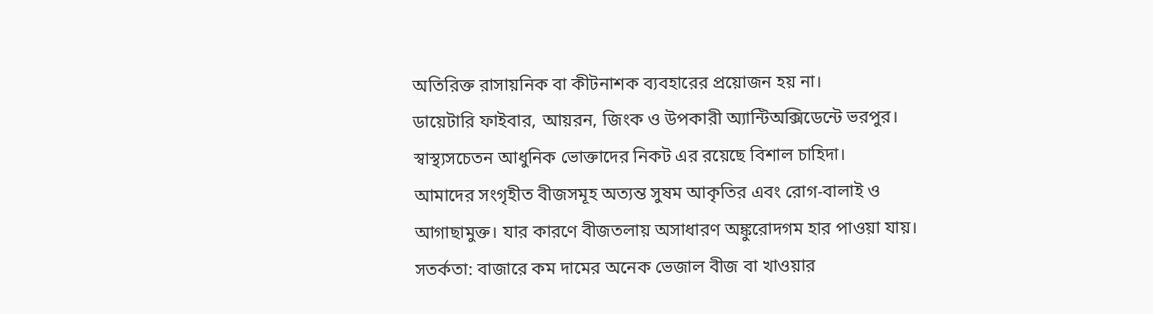অতিরিক্ত রাসায়নিক বা কীটনাশক ব্যবহারের প্রয়োজন হয় না।
ডায়েটারি ফাইবার, আয়রন, জিংক ও উপকারী অ্যান্টিঅক্সিডেন্টে ভরপুর। স্বাস্থ্যসচেতন আধুনিক ভোক্তাদের নিকট এর রয়েছে বিশাল চাহিদা।
আমাদের সংগৃহীত বীজসমূহ অত্যন্ত সুষম আকৃতির এবং রোগ-বালাই ও আগাছামুক্ত। যার কারণে বীজতলায় অসাধারণ অঙ্কুরোদগম হার পাওয়া যায়।
সতর্কতা: বাজারে কম দামের অনেক ভেজাল বীজ বা খাওয়ার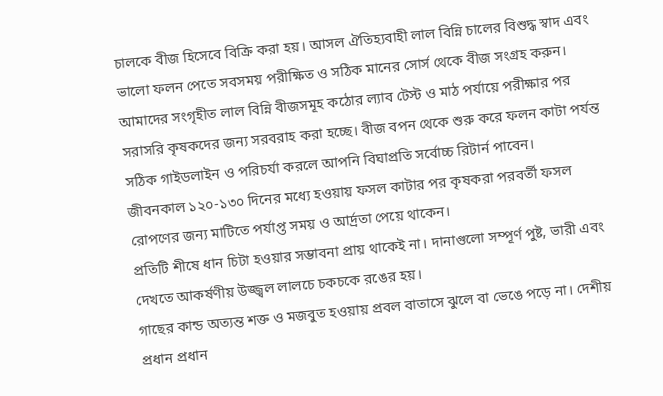চালকে বীজ হিসেবে বিক্রি করা হয়। আসল ঐতিহ্যবাহী লাল বিন্নি চালের বিশুদ্ধ স্বাদ এবং ভালো ফলন পেতে সবসময় পরীক্ষিত ও সঠিক মানের সোর্স থেকে বীজ সংগ্রহ করুন।
আমাদের সংগৃহীত লাল বিন্নি বীজসমূহ কঠোর ল্যাব টেস্ট ও মাঠ পর্যায়ে পরীক্ষার পর সরাসরি কৃষকদের জন্য সরবরাহ করা হচ্ছে। বীজ বপন থেকে শুরু করে ফলন কাটা পর্যন্ত সঠিক গাইডলাইন ও পরিচর্যা করলে আপনি বিঘাপ্রতি সর্বোচ্চ রিটার্ন পাবেন।
জীবনকাল ১২০-১৩০ দিনের মধ্যে হওয়ায় ফসল কাটার পর কৃষকরা পরবর্তী ফসল রোপণের জন্য মাটিতে পর্যাপ্ত সময় ও আর্দ্রতা পেয়ে থাকেন।
প্রতিটি শীষে ধান চিটা হওয়ার সম্ভাবনা প্রায় থাকেই না। দানাগুলো সম্পূর্ণ পুষ্ট, ভারী এবং দেখতে আকর্ষণীয় উজ্জ্বল লালচে চকচকে রঙের হয়।
গাছের কান্ড অত্যন্ত শক্ত ও মজবুত হওয়ায় প্রবল বাতাসে ঝুলে বা ভেঙে পড়ে না। দেশীয় প্রধান প্রধান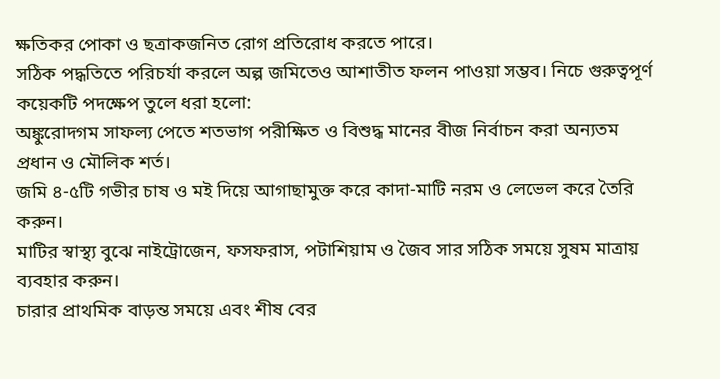ক্ষতিকর পোকা ও ছত্রাকজনিত রোগ প্রতিরোধ করতে পারে।
সঠিক পদ্ধতিতে পরিচর্যা করলে অল্প জমিতেও আশাতীত ফলন পাওয়া সম্ভব। নিচে গুরুত্বপূর্ণ কয়েকটি পদক্ষেপ তুলে ধরা হলো:
অঙ্কুরোদগম সাফল্য পেতে শতভাগ পরীক্ষিত ও বিশুদ্ধ মানের বীজ নির্বাচন করা অন্যতম প্রধান ও মৌলিক শর্ত।
জমি ৪-৫টি গভীর চাষ ও মই দিয়ে আগাছামুক্ত করে কাদা-মাটি নরম ও লেভেল করে তৈরি করুন।
মাটির স্বাস্থ্য বুঝে নাইট্রোজেন, ফসফরাস, পটাশিয়াম ও জৈব সার সঠিক সময়ে সুষম মাত্রায় ব্যবহার করুন।
চারার প্রাথমিক বাড়ন্ত সময়ে এবং শীষ বের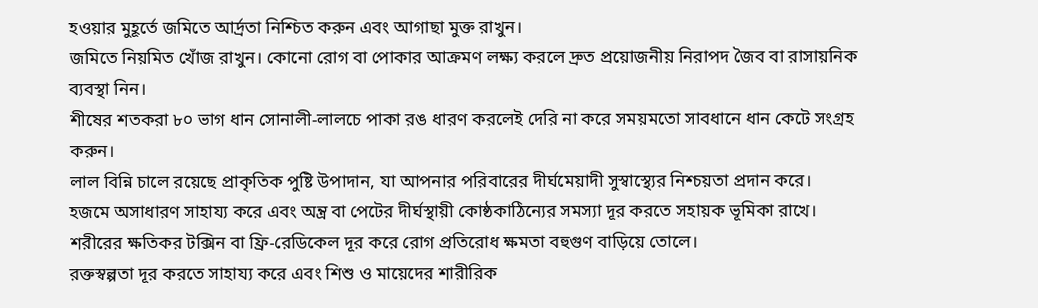হওয়ার মুহূর্তে জমিতে আর্দ্রতা নিশ্চিত করুন এবং আগাছা মুক্ত রাখুন।
জমিতে নিয়মিত খোঁজ রাখুন। কোনো রোগ বা পোকার আক্রমণ লক্ষ্য করলে দ্রুত প্রয়োজনীয় নিরাপদ জৈব বা রাসায়নিক ব্যবস্থা নিন।
শীষের শতকরা ৮০ ভাগ ধান সোনালী-লালচে পাকা রঙ ধারণ করলেই দেরি না করে সময়মতো সাবধানে ধান কেটে সংগ্রহ করুন।
লাল বিন্নি চালে রয়েছে প্রাকৃতিক পুষ্টি উপাদান, যা আপনার পরিবারের দীর্ঘমেয়াদী সুস্বাস্থ্যের নিশ্চয়তা প্রদান করে।
হজমে অসাধারণ সাহায্য করে এবং অন্ত্র বা পেটের দীর্ঘস্থায়ী কোষ্ঠকাঠিন্যের সমস্যা দূর করতে সহায়ক ভূমিকা রাখে।
শরীরের ক্ষতিকর টক্সিন বা ফ্রি-রেডিকেল দূর করে রোগ প্রতিরোধ ক্ষমতা বহুগুণ বাড়িয়ে তোলে।
রক্তস্বল্পতা দূর করতে সাহায্য করে এবং শিশু ও মায়েদের শারীরিক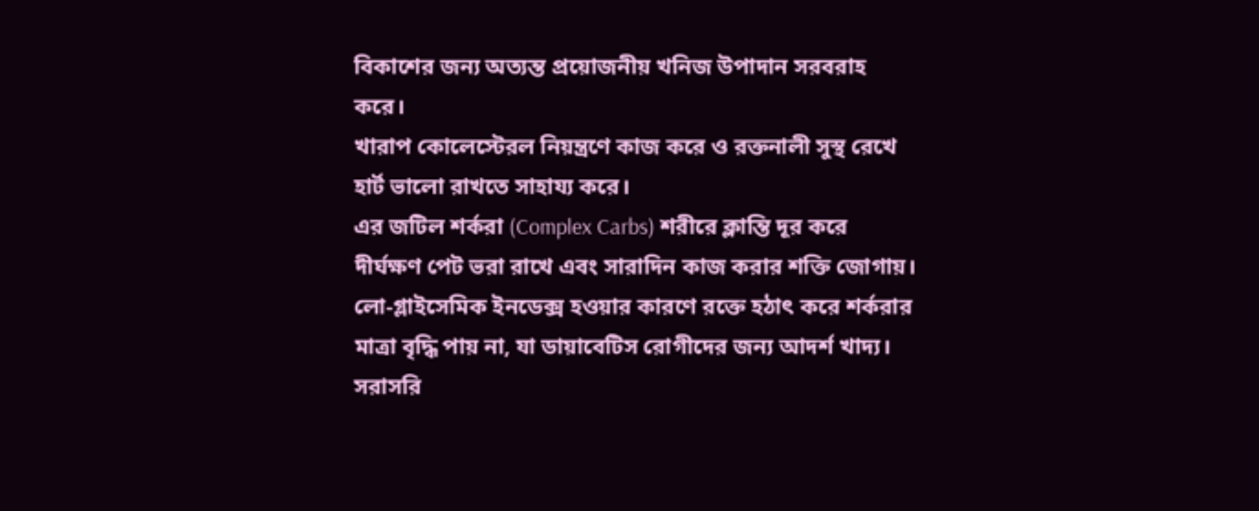বিকাশের জন্য অত্যন্ত প্রয়োজনীয় খনিজ উপাদান সরবরাহ করে।
খারাপ কোলেস্টেরল নিয়ন্ত্রণে কাজ করে ও রক্তনালী সুস্থ রেখে হার্ট ভালো রাখতে সাহায্য করে।
এর জটিল শর্করা (Complex Carbs) শরীরে ক্লান্তি দূর করে দীর্ঘক্ষণ পেট ভরা রাখে এবং সারাদিন কাজ করার শক্তি জোগায়।
লো-গ্লাইসেমিক ইনডেক্স হওয়ার কারণে রক্তে হঠাৎ করে শর্করার মাত্রা বৃদ্ধি পায় না, যা ডায়াবেটিস রোগীদের জন্য আদর্শ খাদ্য।
সরাসরি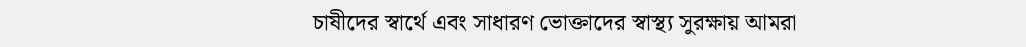চাষীদের স্বার্থে এবং সাধারণ ভোক্তাদের স্বাস্থ্য সুরক্ষায় আমরা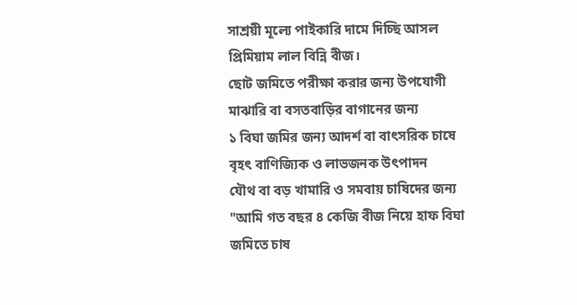সাশ্রয়ী মূল্যে পাইকারি দামে দিচ্ছি আসল প্রিমিয়াম লাল বিন্নি বীজ।
ছোট জমিতে পরীক্ষা করার জন্য উপযোগী
মাঝারি বা বসতবাড়ির বাগানের জন্য
১ বিঘা জমির জন্য আদর্শ বা বাৎসরিক চাষে
বৃহৎ বাণিজ্যিক ও লাভজনক উৎপাদন
যৌথ বা বড় খামারি ও সমবায় চাষিদের জন্য
"আমি গত বছর ৪ কেজি বীজ নিয়ে হাফ বিঘা জমিতে চাষ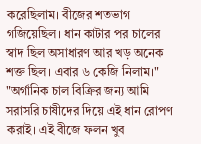করেছিলাম। বীজের শতভাগ গজিয়েছিল। ধান কাটার পর চালের স্বাদ ছিল অসাধারণ আর খড় অনেক শক্ত ছিল। এবার ৬ কেজি নিলাম।"
"অর্গানিক চাল বিক্রির জন্য আমি সরাসরি চাষীদের দিয়ে এই ধান রোপণ করাই। এই বীজে ফলন খুব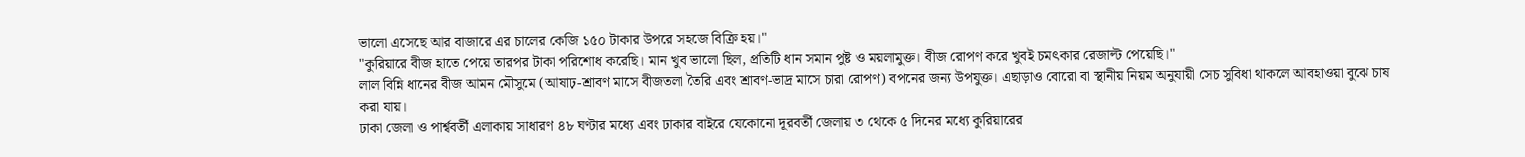ভালো এসেছে আর বাজারে এর চালের কেজি ১৫০ টাকার উপরে সহজে বিক্রি হয়।"
"কুরিয়ারে বীজ হাতে পেয়ে তারপর টাকা পরিশোধ করেছি। মান খুব ভালো ছিল, প্রতিটি ধান সমান পুষ্ট ও ময়লামুক্ত। বীজ রোপণ করে খুবই চমৎকার রেজাল্ট পেয়েছি।"
লাল বিন্নি ধানের বীজ আমন মৌসুমে (আষাঢ়-শ্রাবণ মাসে বীজতলা তৈরি এবং শ্রাবণ-ভাদ্র মাসে চারা রোপণ) বপনের জন্য উপযুক্ত। এছাড়াও বোরো বা স্থানীয় নিয়ম অনুযায়ী সেচ সুবিধা থাকলে আবহাওয়া বুঝে চাষ করা যায়।
ঢাকা জেলা ও পার্শ্ববর্তী এলাকায় সাধারণ ৪৮ ঘণ্টার মধ্যে এবং ঢাকার বাইরে যেকোনো দূরবর্তী জেলায় ৩ থেকে ৫ দিনের মধ্যে কুরিয়ারের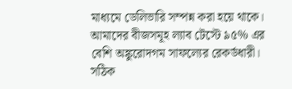মাধ্যমে ডেলিভারি সম্পন্ন করা হয়ে থাকে।
আমাদের বীজসমূহ ল্যাব টেস্টে ৯৫% এর বেশি অঙ্কুরোদগম সাফল্যের রেকর্ডধারী। সঠিক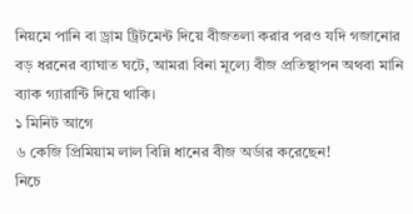নিয়মে পানি বা ড্রাম ট্রিটমেন্ট দিয়ে বীজতলা করার পরও যদি গজানোর বড় ধরনের ব্যাঘাত ঘটে, আমরা বিনা মূল্যে বীজ প্রতিস্থাপন অথবা মানি ব্যাক গ্যারান্টি দিয়ে থাকি।
১ মিনিট আগে
৬ কেজি প্রিমিয়াম লাল বিন্নি ধানের বীজ অর্ডার করেছেন!
নিচে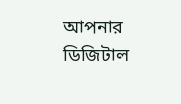আপনার ডিজিটাল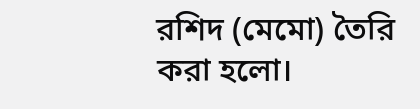রশিদ (মেমো) তৈরি করা হলো।